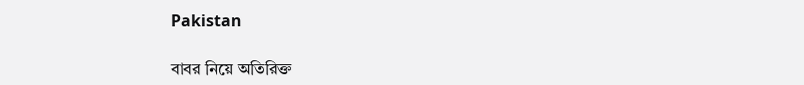Pakistan

বাবর নিয়ে অতিরিক্ত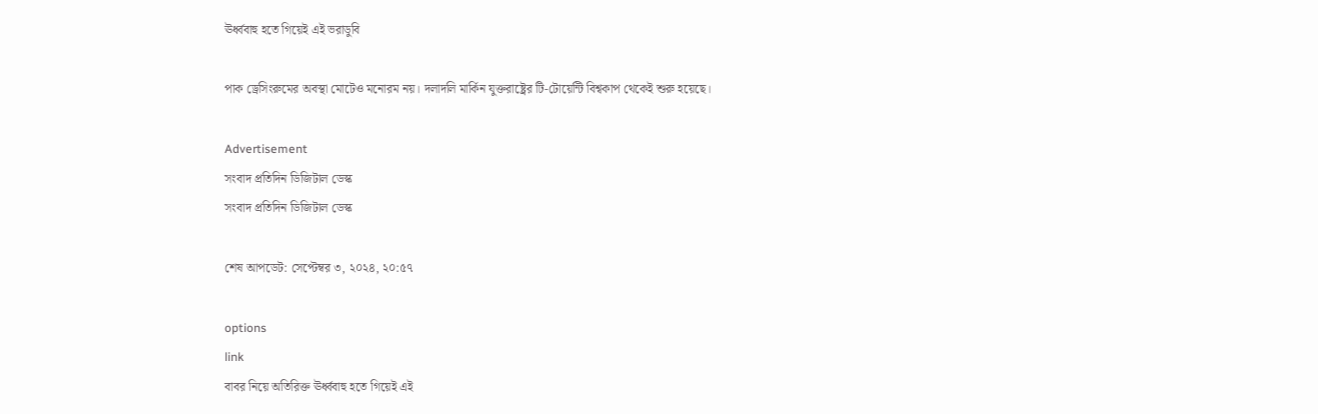ঊর্ধ্ববাহু হতে গিয়েই এই ভরাডুবি

পাক ড্রেসিংরুমের অবস্থা মোটেও মনোরম নয়। দলাদলি মার্কিন যুক্তরাষ্ট্রের টি-টোয়েন্টি বিশ্বকাপ থেকেই শুরু হয়েছে।

Advertisement
সংবাদ প্রতিদিন ডিজিটাল ডেস্ক
সংবাদ প্রতিদিন ডিজিটাল ডেস্ক

শেষ আপডেট: সেপ্টেম্বর ৩, ২০২৪, ২০:৫৭

options
link
বাবর নিয়ে অতিরিক্ত ঊর্ধ্ববাহু হতে গিয়েই এই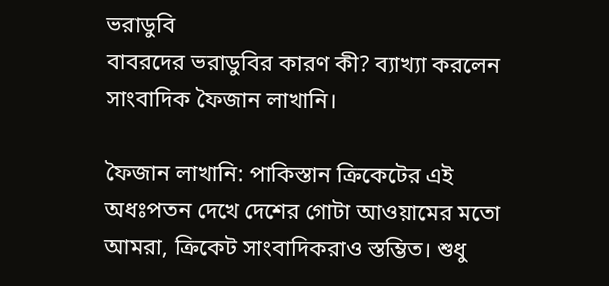ভরাডুবি
বাবরদের ভরাডুবির কারণ কী? ব্যাখ্যা করলেন সাংবাদিক ফৈজান লাখানি।

ফৈজান লাখানি: পাকিস্তান ক্রিকেটের এই অধঃপতন দেখে দেশের গোটা আওয়ামের মতো আমরা, ক্রিকেট সাংবাদিকরাও স্তম্ভিত। শুধু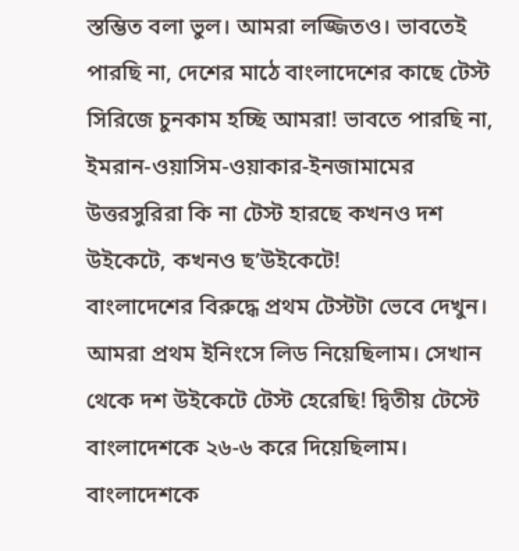স্তম্ভিত বলা ভুল। আমরা লজ্জিতও। ভাবতেই পারছি না, দেশের মাঠে বাংলাদেশের কাছে টেস্ট সিরিজে চুনকাম হচ্ছি আমরা! ভাবতে পারছি না, ইমরান-ওয়াসিম-ওয়াকার-ইনজামামের উত্তরসুরিরা কি না টেস্ট হারছে কখনও দশ উইকেটে, কখনও ছ’উইকেটে!
বাংলাদেশের বিরুদ্ধে প্রথম টেস্টটা ভেবে দেখুন। আমরা প্রথম ইনিংসে লিড নিয়েছিলাম। সেখান থেকে দশ উইকেটে টেস্ট হেরেছি! দ্বিতীয় টেস্টে বাংলাদেশকে ২৬-৬ করে দিয়েছিলাম। বাংলাদেশকে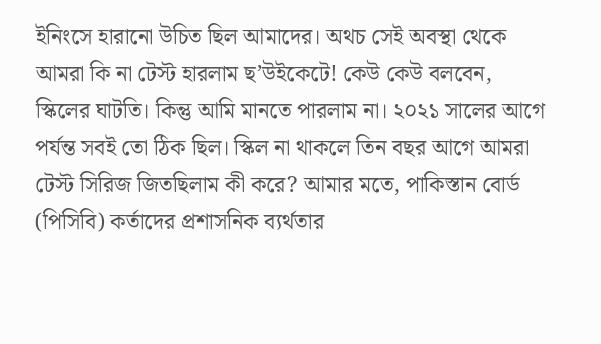ইনিংসে হারানো উচিত ছিল আমাদের। অথচ সেই অবস্থা থেকে আমরা কি না টেস্ট হারলাম ছ’উইকেটে! কেউ কেউ বলবেন, স্কিলের ঘাটতি। কিন্তু আমি মানতে পারলাম না। ২০২১ সালের আগে পর্যন্ত সবই তো ঠিক ছিল। স্কিল না থাকলে তিন বছর আগে আমরা টেস্ট সিরিজ জিতছিলাম কী করে? আমার মতে, পাকিস্তান বোর্ড (পিসিবি) কর্তাদের প্রশাসনিক ব‌্যর্থতার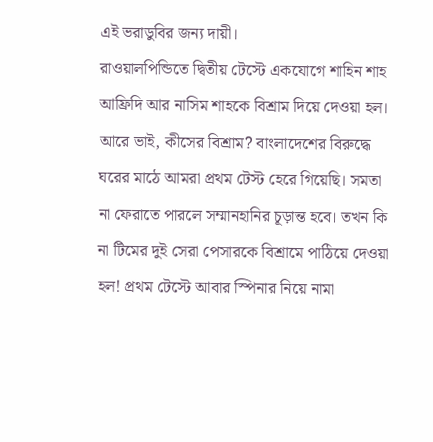এই ভরাডুবির জন‌্য দায়ী।
রাওয়ালপিন্ডিতে দ্বিতীয় টেস্টে একযোগে শাহিন শাহ আফ্রিদি আর নাসিম শাহকে বিশ্রাম দিয়ে দেওয়া হল। আরে ভাই, কীসের বিশ্রাম? বাংলাদেশের বিরুদ্ধে ঘরের মাঠে আমরা প্রথম টেস্ট হেরে গিয়েছি। সমতা না ফেরাতে পারলে সম্মানহানির চূড়ান্ত হবে। তখন কি না টিমের দুই সেরা পেসারকে বিশ্রামে পাঠিয়ে দেওয়া হল! প্রথম টেস্টে আবার স্পিনার নিয়ে নামা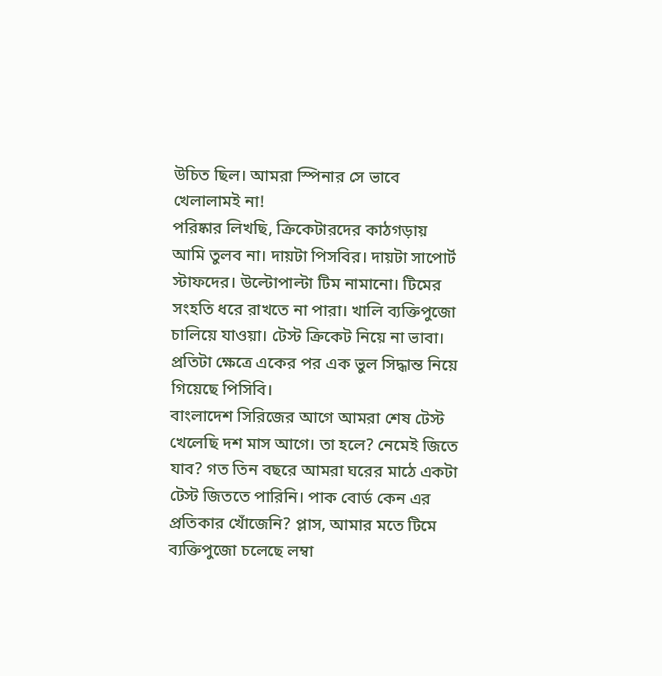উচিত ছিল। আমরা স্পিনার সে ভাবে খেলালামই না!
পরিষ্কার লিখছি, ক্রিকেটারদের কাঠগড়ায় আমি তুলব না। দায়টা পিসবির। দায়টা সাপোর্ট স্টাফদের। উল্টোপাল্টা টিম নামানো। টিমের সংহতি ধরে রাখতে না পারা। খালি ব‌্যক্তিপুজো চালিয়ে যাওয়া। টেস্ট ক্রিকেট নিয়ে না ভাবা। প্রতিটা ক্ষেত্রে একের পর এক ভুল সিদ্ধান্ত নিয়ে গিয়েছে পিসিবি।
বাংলাদেশ সিরিজের আগে আমরা শেষ টেস্ট খেলেছি দশ মাস আগে। তা হলে? নেমেই জিতে যাব? গত তিন বছরে আমরা ঘরের মাঠে একটা টেস্ট জিততে পারিনি। পাক বোর্ড কেন এর প্রতিকার খোঁজেনি? প্লাস, আমার মতে টিমে ব‌্যক্তিপুজো চলেছে লম্বা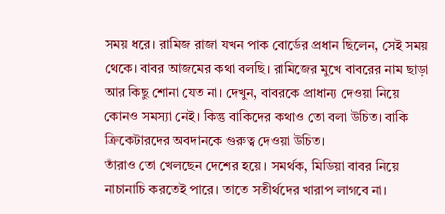সময় ধরে। রামিজ রাজা যখন পাক বোর্ডের প্রধান ছিলেন, সেই সময় থেকে। বাবর আজমের কথা বলছি। রামিজের মুখে বাবরের নাম ছাড়া আর কিছু শোনা যেত না। দেখুন, বাবরকে প্রাধান‌্য দেওয়া নিয়ে কোনও সমস‌্যা নেই। কিন্তু বাকিদের কথাও তো বলা উচিত। বাকি ক্রিকেটারদের অবদানকে গুরুত্ব দেওয়া উচিত।
তাঁরাও তো খেলছেন দেশের হয়ে। সমর্থক, মিডিয়া বাবর নিয়ে নাচানাচি করতেই পারে। তাতে সতীর্থদের খারাপ লাগবে না।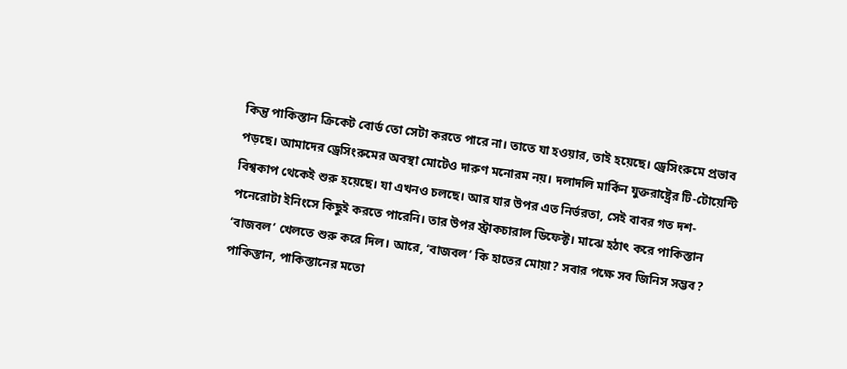কিন্তু পাকিস্তান ক্রিকেট বোর্ড তো সেটা করতে পারে না। তাতে যা হওয়ার, তাই হয়েছে। ড্রেসিংরুমে প্রভাব পড়ছে। আমাদের ড্রেসিংরুমের অবস্থা মোটেও দারুণ মনোরম নয়। দলাদলি মার্কিন যুক্তরাষ্ট্রের টি-টোয়েন্টি বিশ্বকাপ থেকেই শুরু হয়েছে। যা এখনও চলছে। আর যার উপর এত নির্ভরতা, সেই বাবর গত দশ-পনেরোটা ইনিংসে কিছুই করতে পারেনি। তার উপর স্ট্রাকচারাল ডিফেক্ট। মাঝে হঠাৎ করে পাকিস্তান ‘বাজবল’ খেলতে শুরু করে দিল। আরে, ‘বাজবল’ কি হাতের মোয়া? সবার পক্ষে সব জিনিস সম্ভব? পাকিস্তান, পাকিস্তানের মতো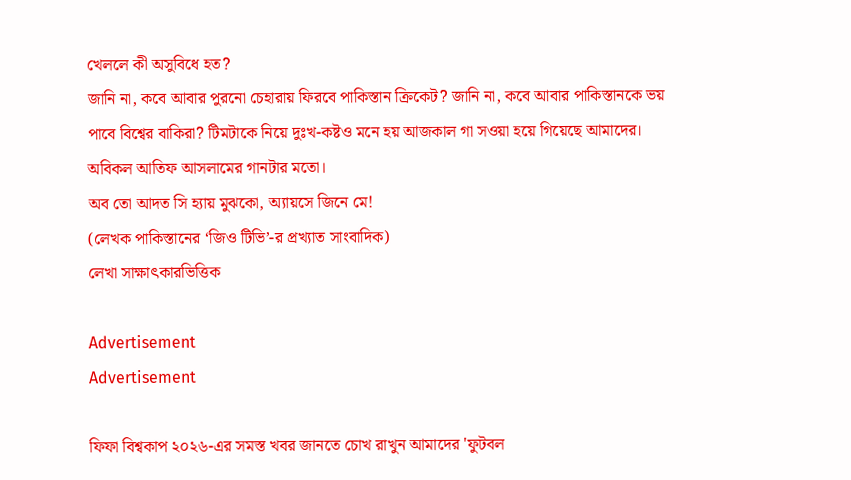খেললে কী অসুবিধে হত?
জানি না, কবে আবার পুরনো চেহারায় ফিরবে পাকিস্তান ক্রিকেট? জানি না, কবে আবার পাকিস্তানকে ভয় পাবে বিশ্বের বাকিরা? টিমটাকে নিয়ে দুঃখ-কষ্টও মনে হয় আজকাল গা সওয়া হয়ে গিয়েছে আমাদের। অবিকল আতিফ আসলামের গানটার মতো।
অব তো আদত সি হ‌্যায় মুঝকো, অ‌্যায়সে জিনে মে!
(লেখক পাকিস্তানের ‘জিও টিভি’-র প্রখ‌্যাত সাংবাদিক)
লেখা সাক্ষাৎকারভিত্তিক

Advertisement
Advertisement

ফিফা বিশ্বকাপ ২০২৬-এর সমস্ত খবর জানতে চোখ রাখুন আমাদের 'ফুটবল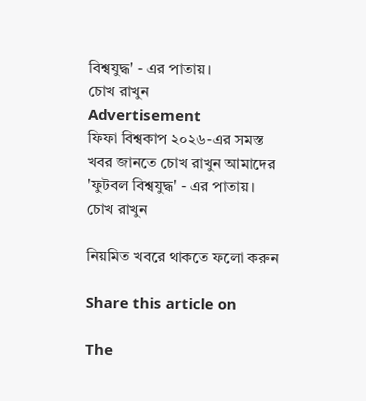বিশ্বযুদ্ধ' - এর পাতায়।
চোখ রাখুন
Advertisement
ফিফা বিশ্বকাপ ২০২৬-এর সমস্ত খবর জানতে চোখ রাখুন আমাদের 'ফুটবল বিশ্বযুদ্ধ' - এর পাতায়।
চোখ রাখুন

নিয়মিত খবরে থাকতে ফলো করুন

Share this article on

The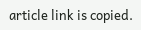article link is copied.